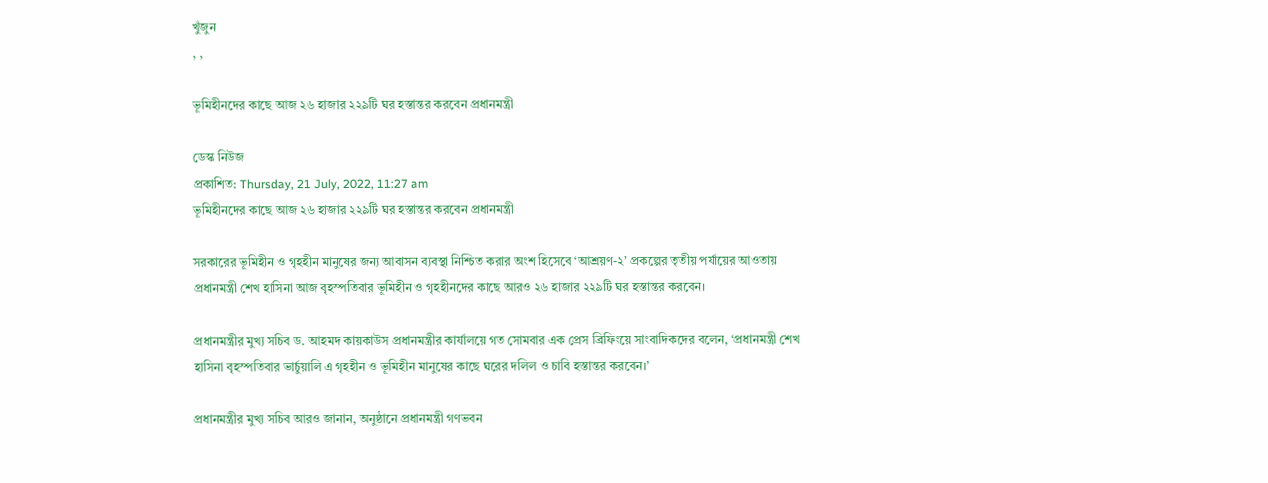খুঁজুন
, ,

ভূমিহীনদের কাছে আজ ২৬ হাজার ২২৯টি ঘর হস্তান্তর করবেন প্রধানমন্ত্রী

ডেস্ক নিউজ
প্রকাশিত: Thursday, 21 July, 2022, 11:27 am
ভূমিহীনদের কাছে আজ ২৬ হাজার ২২৯টি ঘর হস্তান্তর করবেন প্রধানমন্ত্রী

সরকারের ভূমিহীন ও গৃহহীন মানুষের জন্য আবাসন ব্যবস্থা নিশ্চিত করার অংশ হিসেবে ‘আশ্রয়ণ-২’ প্রকল্পের তৃতীয় পর্যায়ের আওতায় প্রধানমন্ত্রী শেখ হাসিনা আজ বৃহস্পতিবার ভূমিহীন ও গৃহহীনদের কাছে আরও ২৬ হাজার ২২৯টি ঘর হস্তান্তর করবেন।

প্রধানমন্ত্রীর মুখ্য সচিব ড. আহমদ কায়কাউস প্রধানমন্ত্রীর কার্যালয়ে গত সোমবার এক প্রেস ব্রিফিংয়ে সাংবাদিকদের বলেন, ‘প্রধানমন্ত্রী শেখ হাসিনা বৃহস্পতিবার ভার্চুয়ালি এ গৃহহীন ও ভূমিহীন মানুষের কাছে ঘরের দলিল ও চাবি হস্তান্তর করবেন।’

প্রধানমন্ত্রীর মুখ্য সচিব আরও জানান, অনুষ্ঠানে প্রধানমন্ত্রী গণভবন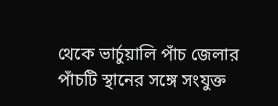থেকে ভার্চুয়ালি পাঁচ জেলার পাঁচটি স্থানের সঙ্গে সংযুক্ত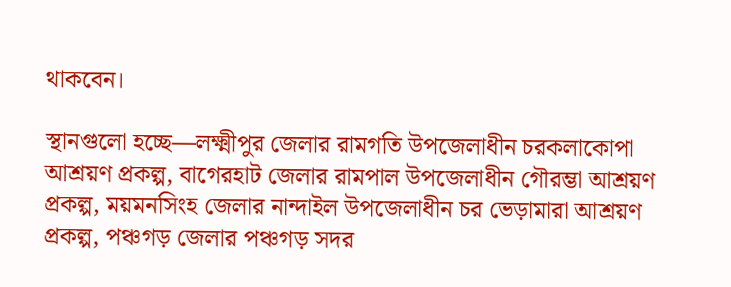থাকবেন।

স্থানগুলো হচ্ছে—লক্ষ্মীপুর জেলার রামগতি উপজেলাধীন চরকলাকোপা আশ্রয়ণ প্রকল্প, বাগেরহাট জেলার রামপাল উপজেলাধীন গৌরম্ভা আশ্রয়ণ প্রকল্প, ময়মনসিংহ জেলার নান্দাইল উপজেলাধীন চর ভেড়ামারা আশ্রয়ণ প্রকল্প, পঞ্চগড় জেলার পঞ্চগড় সদর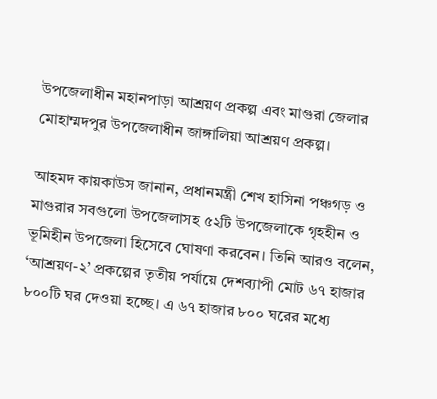উপজেলাধীন মহানপাড়া আশ্রয়ণ প্রকল্প এবং মাগুরা জেলার মোহাম্মদপুর উপজেলাধীন জাঙ্গালিয়া আশ্রয়ণ প্রকল্প।

আহমদ কায়কাউস জানান, প্রধানমন্ত্রী শেখ হাসিনা পঞ্চগড় ও মাগুরার সবগুলো উপজেলাসহ ৫২টি উপজেলাকে গৃহহীন ও ভূমিহীন উপজেলা হিসেবে ঘোষণা করবেন। তিনি আরও বলেন, ‘আশ্রয়ণ-২’ প্রকল্পের তৃতীয় পর্যায়ে দেশব্যাপী মোট ৬৭ হাজার ৮০০টি ঘর দেওয়া হচ্ছে। এ ৬৭ হাজার ৮০০ ঘরের মধ্যে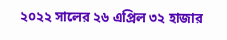২০২২ সালের ২৬ এপ্রিল ৩২ হাজার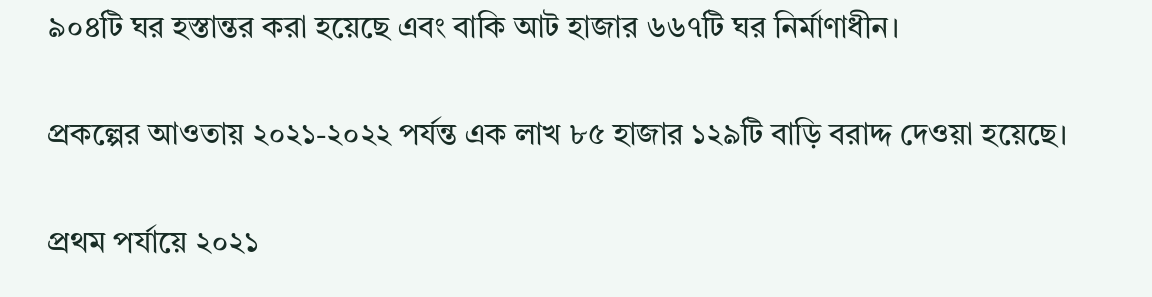৯০৪টি ঘর হস্তান্তর করা হয়েছে এবং বাকি আট হাজার ৬৬৭টি ঘর নির্মাণাধীন।

প্রকল্পের আওতায় ২০২১-২০২২ পর্যন্ত এক লাখ ৮৫ হাজার ১২৯টি বাড়ি বরাদ্দ দেওয়া হয়েছে।

প্রথম পর্যায়ে ২০২১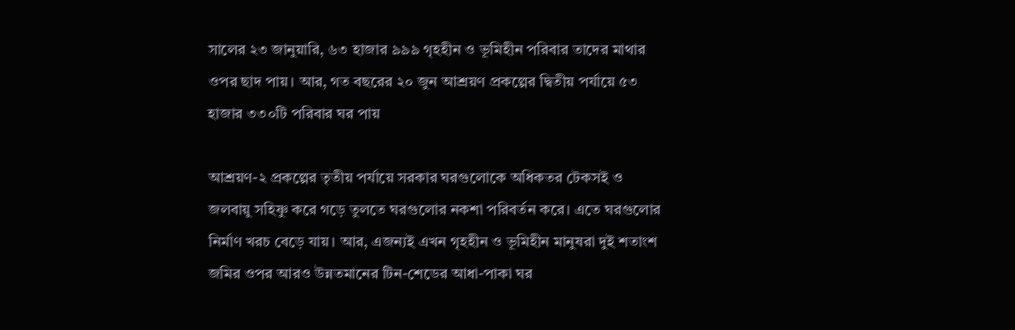সালের ২৩ জানুয়ারি, ৬৩ হাজার ৯৯৯ গৃহহীন ও ভূমিহীন পরিবার তাদের মাথার ওপর ছাদ পায়। আর, গত বছরের ২০ জুন আশ্রয়ণ প্রকল্পের দ্বিতীয় পর্যায়ে ৫৩ হাজার ৩৩০টি পরিবার ঘর পায়

আশ্রয়ণ-২ প্রকল্পের তৃতীয় পর্যায়ে সরকার ঘরগুলোকে অধিকতর টেকসই ও জলবায়ু সহিষ্ণু করে গড়ে তুলতে ঘরগুলোর নকশা পরিবর্তন করে। এতে ঘরগুলোর নির্মাণ খরচ বেড়ে যায়। আর, এজন্যই এখন গৃহহীন ও ভূমিহীন মানুষরা দুই শতাংশ জমির ওপর আরও উন্নতমানের টিন-শেডের আধা-পাকা ঘর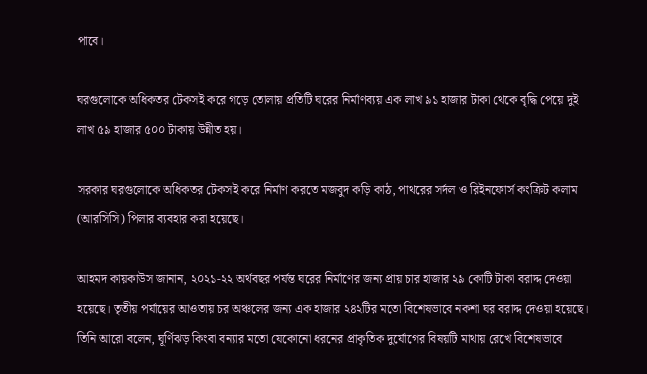পাবে।

ঘরগুলোকে অধিকতর টেকসই করে গড়ে তোলায় প্রতিটি ঘরের নির্মাণব্যয় এক লাখ ৯১ হাজার টাকা থেকে বৃদ্ধি পেয়ে দুই লাখ ৫৯ হাজার ৫০০ টাকায় উন্নীত হয়।

সরকার ঘরগুলোকে অধিকতর টেকসই করে নির্মাণ করতে মজবুদ কড়ি কাঠ, পাথরের সর্দল ও রিইনফোর্স কংক্রিট কলাম (আরসিসি) পিলার ব্যবহার করা হয়েছে।

আহমদ কায়কাউস জানান, ২০২১-২২ অর্থবছর পর্যন্ত ঘরের নির্মাণের জন্য প্রায় চার হাজার ২৯ কোটি টাকা বরাদ্দ দেওয়া হয়েছে। তৃতীয় পর্যায়ের আওতায় চর অঞ্চলের জন্য এক হাজার ২৪২টির মতো বিশেষভাবে নকশা ঘর বরাদ্দ দেওয়া হয়েছে। তিনি আরো বলেন, ঘূর্ণিঝড় কিংবা বন্যার মতো যেকোনো ধরনের প্রাকৃতিক দুর্যোগের বিষয়টি মাথায় রেখে বিশেষভাবে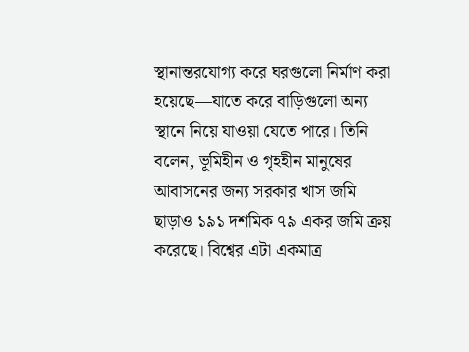স্থানান্তরযোগ্য করে ঘরগুলো নির্মাণ করা হয়েছে—যাতে করে বাড়িগুলো অন্য স্থানে নিয়ে যাওয়া যেতে পারে। তিনি বলেন, ভূমিহীন ও গৃহহীন মানুষের আবাসনের জন্য সরকার খাস জমি ছাড়াও ১৯১ দশমিক ৭৯ একর জমি ক্রয় করেছে। বিশ্বের এটা একমাত্র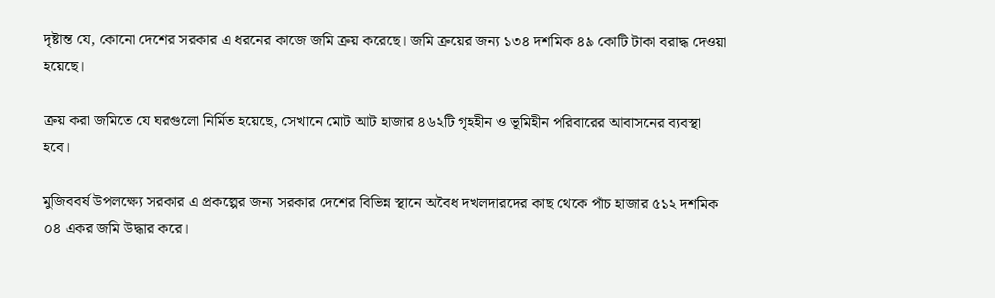দৃষ্টান্ত যে, কোনো দেশের সরকার এ ধরনের কাজে জমি ক্রয় করেছে। জমি ক্রয়ের জন্য ১৩৪ দশমিক ৪৯ কোটি টাকা বরাদ্ধ দেওয়া হয়েছে।

ক্রয় করা জমিতে যে ঘরগুলো নির্মিত হয়েছে, সেখানে মোট আট হাজার ৪৬২টি গৃহহীন ও ভূমিহীন পরিবারের আবাসনের ব্যবস্থা হবে।

মুজিববর্ষ উপলক্ষ্যে সরকার এ প্রকল্পের জন্য সরকার দেশের বিভিন্ন স্থানে অবৈধ দখলদারদের কাছ থেকে পাঁচ হাজার ৫১২ দশমিক ০৪ একর জমি উদ্ধার করে।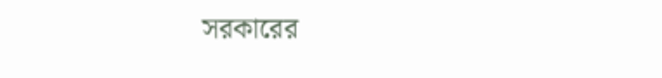সরকারের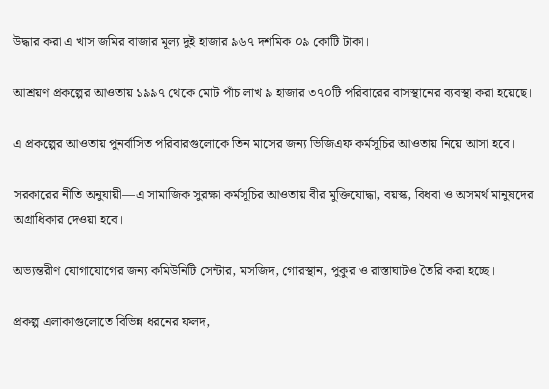উদ্ধার করা এ খাস জমির বাজার মূল্য দুই হাজার ৯৬৭ দশমিক ০৯ কোটি টাকা।

আশ্রয়ণ প্রকল্পের আওতায় ১৯৯৭ থেকে মোট পাঁচ লাখ ৯ হাজার ৩৭০টি পরিবারের বাসস্থানের ব্যবস্থা করা হয়েছে।

এ প্রকল্পের আওতায় পুনর্বাসিত পরিবারগুলোকে তিন মাসের জন্য ভিজিএফ কর্মসূচির আওতায় নিয়ে আসা হবে।

সরকারের নীতি অনুযায়ী—এ সামাজিক সুরক্ষা কর্মসূচির আওতায় বীর মুক্তিযোদ্ধা, বয়স্ক, বিধবা ও অসমর্থ মানুষদের অগ্রাধিকার দেওয়া হবে।

অভ্যন্তরীণ যোগাযোগের জন্য কমিউনিটি সেন্টার, মসজিদ, গোরস্থান, পুকুর ও রাস্তাঘাটও তৈরি করা হচ্ছে।

প্রকল্প এলাকাগুলোতে বিভিন্ন ধরনের ফলদ,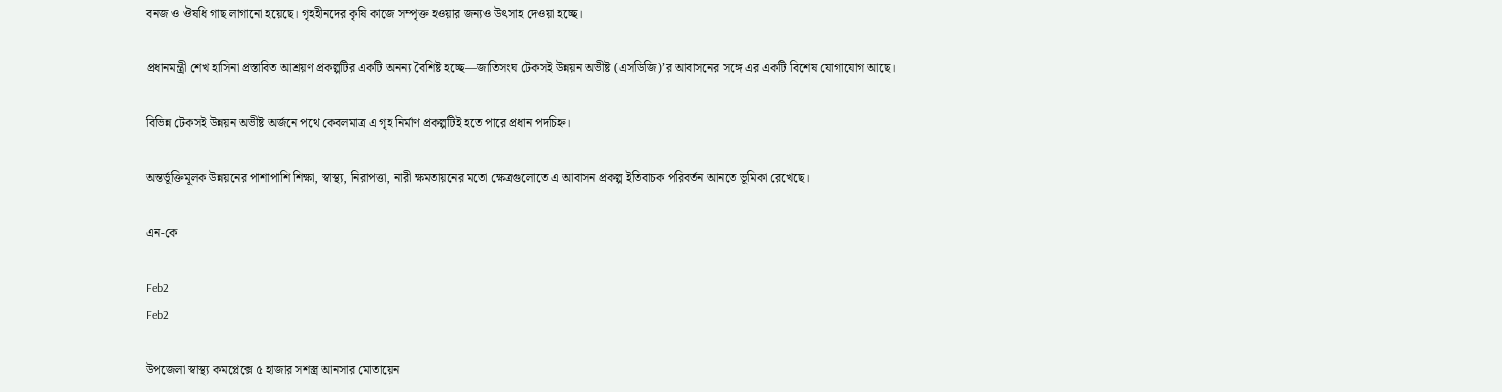বনজ ও ঔষধি গাছ লাগানো হয়েছে। গৃহহীনদের কৃষি কাজে সম্পৃক্ত হওয়ার জন্যও উৎসাহ দেওয়া হচ্ছে।

প্রধানমন্ত্রী শেখ হাসিনা প্রস্তাবিত আশ্রয়ণ প্রকল্পটির একটি অনন্য বৈশিষ্ট হচ্ছে—জাতিসংঘ টেকসই উন্নয়ন অভীষ্ট (এসডিজি)’র আবাসনের সঙ্গে এর একটি বিশেষ যোগাযোগ আছে।

বিভিন্ন টেকসই উন্নয়ন অভীষ্ট অর্জনে পথে কেবলমাত্র এ গৃহ নির্মাণ প্রকল্পটিই হতে পারে প্রধান পদচিহ্ন।

অন্তর্ভূক্তিমূলক উন্নয়নের পাশাপাশি শিক্ষা, স্বাস্থ্য, নিরাপত্তা, নারী ক্ষমতায়নের মতো ক্ষেত্রগুলোতে এ আবাসন প্রকল্প ইতিবাচক পরিবর্তন আনতে ভূমিকা রেখেছে।

এন-কে

Feb2
Feb2

উপজেলা স্বাস্থ্য কমপ্লেক্সে ৫ হাজার সশস্ত্র আনসার মোতায়েন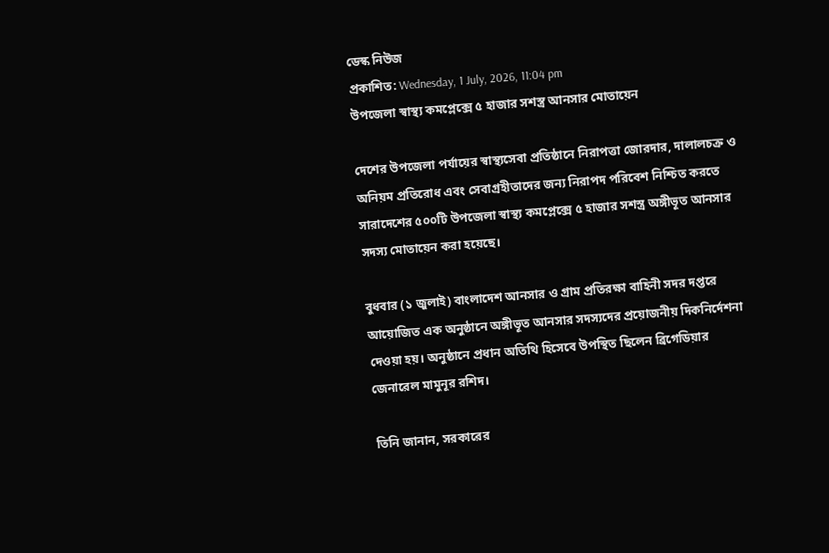ডেস্ক নিউজ
প্রকাশিত: Wednesday, 1 July, 2026, 11:04 pm
উপজেলা স্বাস্থ্য কমপ্লেক্সে ৫ হাজার সশস্ত্র আনসার মোতায়েন

দেশের উপজেলা পর্যায়ের স্বাস্থ্যসেবা প্রতিষ্ঠানে নিরাপত্তা জোরদার, দালালচক্র ও অনিয়ম প্রতিরোধ এবং সেবাগ্রহীতাদের জন্য নিরাপদ পরিবেশ নিশ্চিত করতে সারাদেশের ৫০০টি উপজেলা স্বাস্থ্য কমপ্লেক্সে ৫ হাজার সশস্ত্র অঙ্গীভূত আনসার সদস্য মোতায়েন করা হয়েছে।

বুধবার (১ জুলাই) বাংলাদেশ আনসার ও গ্রাম প্রতিরক্ষা বাহিনী সদর দপ্তরে আয়োজিত এক অনুষ্ঠানে অঙ্গীভূত আনসার সদস্যদের প্রয়োজনীয় দিকনির্দেশনা দেওয়া হয়। অনুষ্ঠানে প্রধান অতিথি হিসেবে উপস্থিত ছিলেন ব্রিগেডিয়ার জেনারেল মামুনূর রশিদ।

তিনি জানান, সরকারের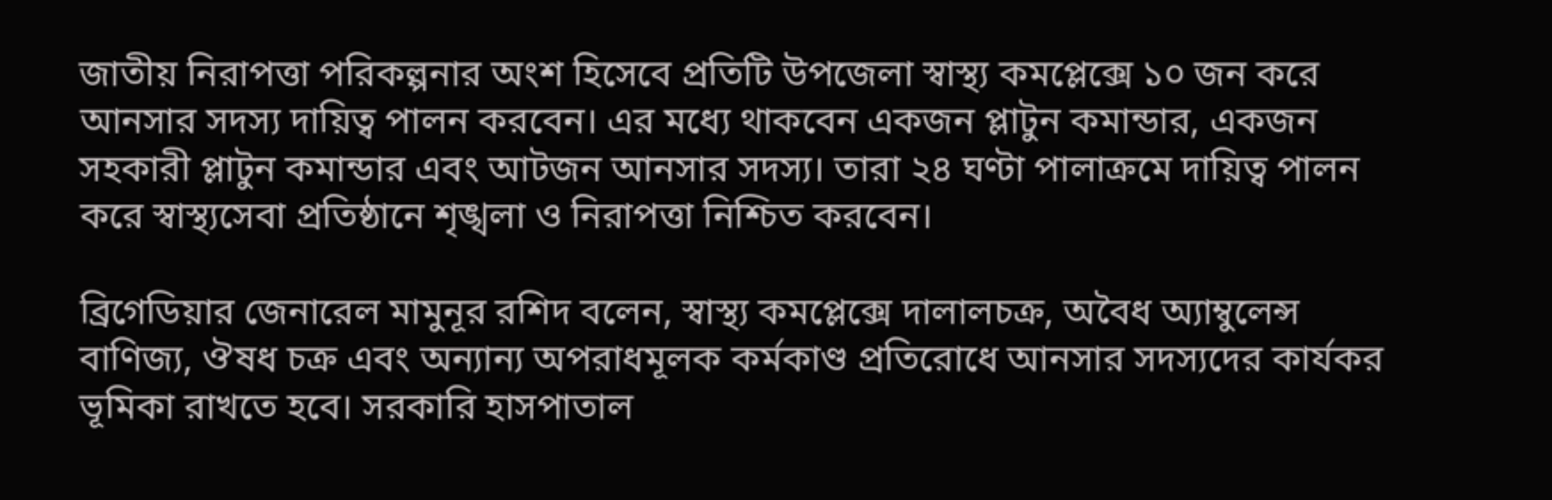জাতীয় নিরাপত্তা পরিকল্পনার অংশ হিসেবে প্রতিটি উপজেলা স্বাস্থ্য কমপ্লেক্সে ১০ জন করে আনসার সদস্য দায়িত্ব পালন করবেন। এর মধ্যে থাকবেন একজন প্লাটুন কমান্ডার, একজন সহকারী প্লাটুন কমান্ডার এবং আটজন আনসার সদস্য। তারা ২৪ ঘণ্টা পালাক্রমে দায়িত্ব পালন করে স্বাস্থ্যসেবা প্রতিষ্ঠানে শৃঙ্খলা ও নিরাপত্তা নিশ্চিত করবেন।

ব্রিগেডিয়ার জেনারেল মামুনূর রশিদ বলেন, স্বাস্থ্য কমপ্লেক্সে দালালচক্র, অবৈধ অ্যাম্বুলেন্স বাণিজ্য, ঔষধ চক্র এবং অন্যান্য অপরাধমূলক কর্মকাণ্ড প্রতিরোধে আনসার সদস্যদের কার্যকর ভূমিকা রাখতে হবে। সরকারি হাসপাতাল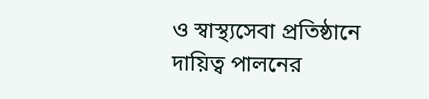ও স্বাস্থ্যসেবা প্রতিষ্ঠানে দায়িত্ব পালনের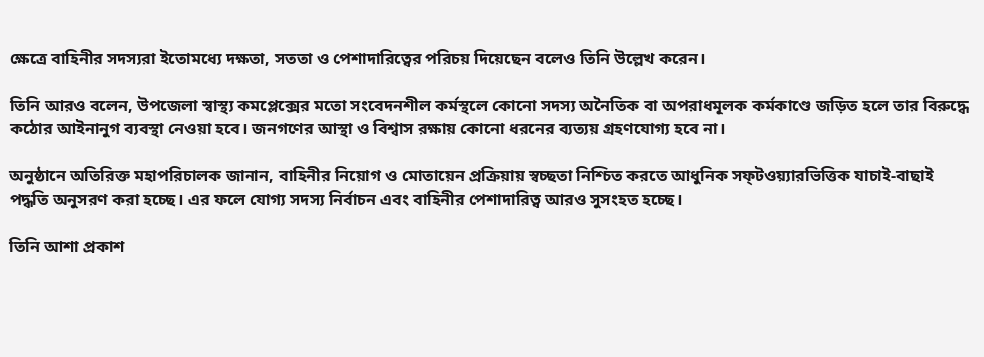ক্ষেত্রে বাহিনীর সদস্যরা ইতোমধ্যে দক্ষতা, সততা ও পেশাদারিত্বের পরিচয় দিয়েছেন বলেও তিনি উল্লেখ করেন।

তিনি আরও বলেন, উপজেলা স্বাস্থ্য কমপ্লেক্সের মতো সংবেদনশীল কর্মস্থলে কোনো সদস্য অনৈতিক বা অপরাধমূলক কর্মকাণ্ডে জড়িত হলে তার বিরুদ্ধে কঠোর আইনানুগ ব্যবস্থা নেওয়া হবে। জনগণের আস্থা ও বিশ্বাস রক্ষায় কোনো ধরনের ব্যত্যয় গ্রহণযোগ্য হবে না।

অনুষ্ঠানে অতিরিক্ত মহাপরিচালক জানান, বাহিনীর নিয়োগ ও মোতায়েন প্রক্রিয়ায় স্বচ্ছতা নিশ্চিত করতে আধুনিক সফ্‌টওয়্যারভিত্তিক যাচাই-বাছাই পদ্ধতি অনুসরণ করা হচ্ছে। এর ফলে যোগ্য সদস্য নির্বাচন এবং বাহিনীর পেশাদারিত্ব আরও সুসংহত হচ্ছে।

তিনি আশা প্রকাশ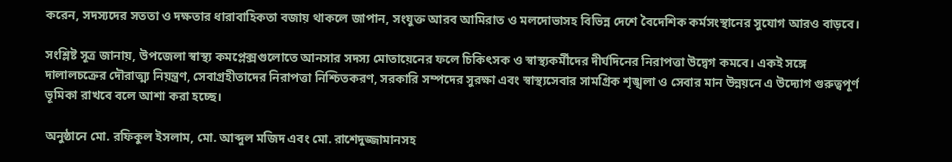করেন, সদস্যদের সততা ও দক্ষতার ধারাবাহিকতা বজায় থাকলে জাপান, সংযুক্ত আরব আমিরাত ও মলদোভাসহ বিভিন্ন দেশে বৈদেশিক কর্মসংস্থানের সুযোগ আরও বাড়বে।

সংশ্লিষ্ট সূত্র জানায়, উপজেলা স্বাস্থ্য কমপ্লেক্সগুলোতে আনসার সদস্য মোতায়েনের ফলে চিকিৎসক ও স্বাস্থ্যকর্মীদের দীর্ঘদিনের নিরাপত্তা উদ্বেগ কমবে। একই সঙ্গে দালালচক্রের দৌরাত্ম্য নিয়ন্ত্রণ, সেবাগ্রহীতাদের নিরাপত্তা নিশ্চিতকরণ, সরকারি সম্পদের সুরক্ষা এবং স্বাস্থ্যসেবার সামগ্রিক শৃঙ্খলা ও সেবার মান উন্নয়নে এ উদ্যোগ গুরুত্বপূর্ণ ভূমিকা রাখবে বলে আশা করা হচ্ছে।

অনুষ্ঠানে মো. রফিকুল ইসলাম, মো. আব্দুল মজিদ এবং মো. রাশেদুজ্জামানসহ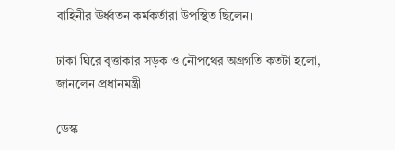বাহিনীর ঊর্ধ্বতন কর্মকর্তারা উপস্থিত ছিলেন।

ঢাকা ঘিরে বৃত্তাকার সড়ক ও নৌপথের অগ্রগতি কতটা হলো, জানলেন প্রধানমন্ত্রী

ডেস্ক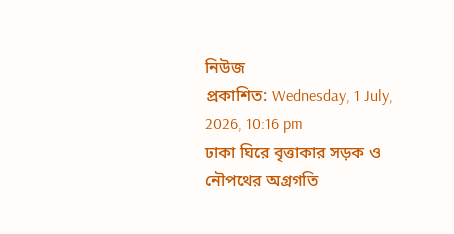নিউজ
প্রকাশিত: Wednesday, 1 July, 2026, 10:16 pm
ঢাকা ঘিরে বৃত্তাকার সড়ক ও নৌপথের অগ্রগতি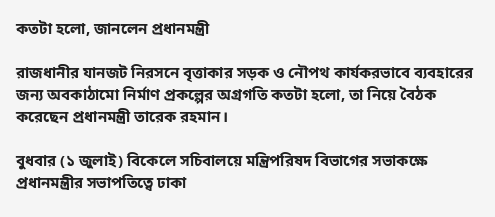কতটা হলো, জানলেন প্রধানমন্ত্রী

রাজধানীর যানজট নিরসনে বৃত্তাকার সড়ক ও নৌপথ কার্যকরভাবে ব্যবহারের জন্য অবকাঠামো নির্মাণ প্রকল্পের অগ্রগতি কতটা হলো, তা নিয়ে বৈঠক করেছেন প্রধানমন্ত্রী তারেক রহমান।

বুধবার (১ জুলাই) বিকেলে সচিবালয়ে মন্ত্রিপরিষদ বিভাগের সভাকক্ষে প্রধানমন্ত্রীর সভাপতিত্বে ঢাকা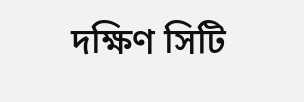দক্ষিণ সিটি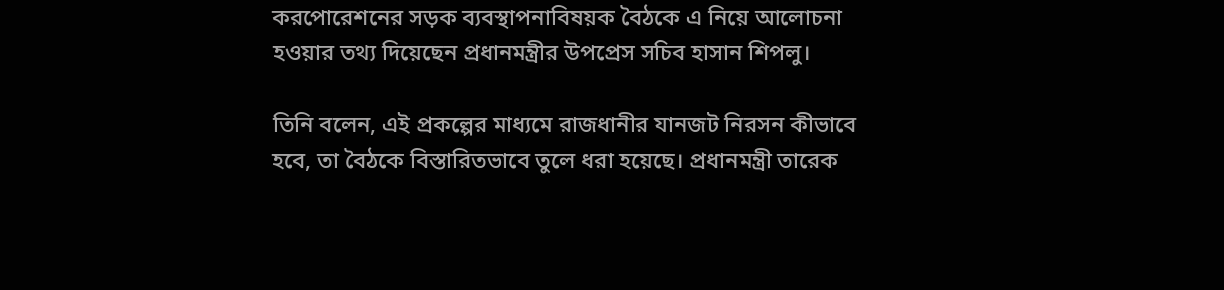করপোরেশনের সড়ক ব্যবস্থাপনাবিষয়ক বৈঠকে এ নিয়ে আলোচনা হওয়ার তথ্য দিয়েছেন প্রধানমন্ত্রীর উপপ্রেস সচিব হাসান শিপলু।

তিনি বলেন, এই প্রকল্পের মাধ্যমে রাজধানীর যানজট নিরসন কীভাবে হবে, তা বৈঠকে বিস্তারিতভাবে তুলে ধরা হয়েছে। প্রধানমন্ত্রী তারেক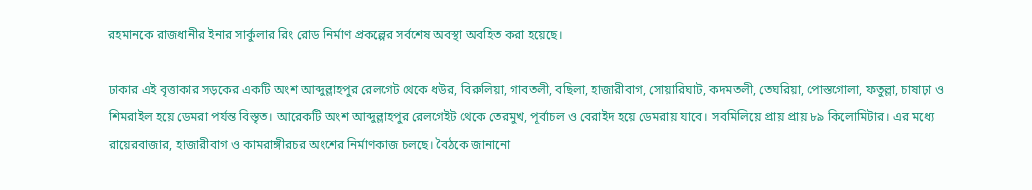রহমানকে রাজধানীর ইনার সার্কুলার রিং রোড নির্মাণ প্রকল্পের সর্বশেষ অবস্থা অবহিত করা হয়েছে।

ঢাকার এই বৃত্তাকার সড়কের একটি অংশ আব্দুল্লাহপুর রেলগেট থেকে ধউর, বিরুলিয়া, গাবতলী, বছিলা, হাজারীবাগ, সোয়ারিঘাট, কদমতলী, তেঘরিয়া, পোস্তগোলা, ফতুল্লা, চাষাঢ়া ও শিমরাইল হয়ে ডেমরা পর্যন্ত বিস্তৃত। আরেকটি অংশ আব্দুল্লাহপুর রেলগেইট থেকে তেরমুখ, পূর্বাচল ও বেরাইদ হয়ে ডেমরায় যাবে। সবমিলিয়ে প্রায় প্রায় ৮৯ কিলোমিটার। এর মধ্যে রায়েরবাজার, হাজারীবাগ ও কামরাঙ্গীরচর অংশের নির্মাণকাজ চলছে। বৈঠকে জানানো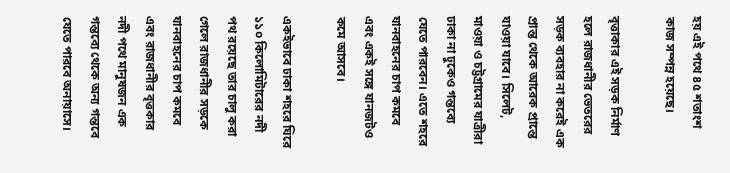হয় এই পথে ৪৫ শতাংশ কাজ সম্পন্ন হয়েছে।

বৃত্তাকার এই সড়ক নির্মাণ হলে রাজধানীর ভেতরের সড়ক ব্যবহার না করেই এক প্রান্ত থেকে আরেক প্রান্তে যাওয়া যাবে। সিলেট, মাওয়া ও চট্টগ্রামের যাত্রীরা ঢাকা না ঢুকেও গন্তব্যে যেতে পারবেন। এতে শহরে যানবাহনের চাপ কমবে এবং একই সঙ্গে যানজটও কমে আসবে।

একইভাবে ঢাকা শহরে ঘিরে ১১০ কিলোমিটারের নদী পথ রয়েছে তার চালু করা গেলে রাজধানীর সড়কে যানবাহনের চাপ কমবে এবং রাজধানীর বৃত্তকার নদী পথে মানুষজন এক গন্তব্যে থেকে অন্য গন্তবে যেতে পারবে অনায়াসে।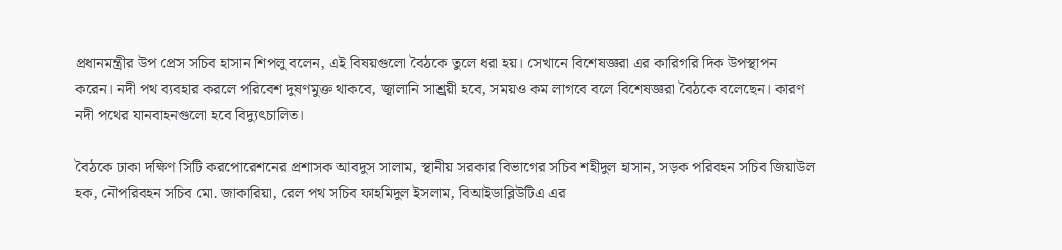প্রধানমন্ত্রীর উপ প্রেস সচিব হাসান শিপলু বলেন, এই বিষয়গুলো বৈঠকে তুলে ধরা হয়। সেখানে বিশেষজ্ঞরা এর কারিগরি দিক উপস্থাপন করেন। নদী পথ ব্যবহার করলে পরিবেশ দুষণমুক্ত থাকবে, জ্বালানি সাশ্র্রয়ী হবে, সময়ও কম লাগবে বলে বিশেষজ্ঞরা বৈঠকে বলেছেন। কারণ নদী পথের যানবাহনগুলো হবে বিদ্যুৎচালিত।

বৈঠকে ঢাকা দক্ষিণ সিটি করপোরেশনের প্রশাসক আবদুস সালাম, স্থানীয় সরকার বিভাগের সচিব শহীদুল হাসান, সড়ক পরিবহন সচিব জিয়াউল হক, নৌপরিবহন সচিব মো. জাকারিয়া, রেল পথ সচিব ফাহমিদুল ইসলাম, বিআইডাব্লিউটিএ এর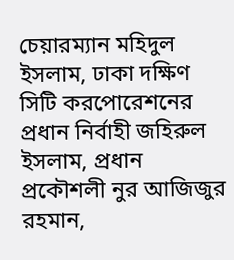চেয়ারম্যান মহিদুল ইসলাম, ঢাকা দক্ষিণ সিটি করপোরেশনের প্রধান নির্বাহী জহিরুল ইসলাম, প্রধান প্রকৌশলী নুর আজিজুর রহমান,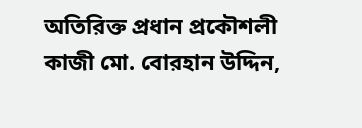অতিরিক্ত প্রধান প্রকৌশলী কাজী মো. বোরহান উদ্দিন,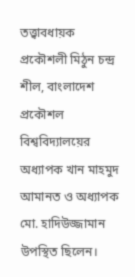তত্ত্বাবধায়ক প্রকৌশলী মিঠুন চন্দ্র শীল, বাংলাদেশ প্রকৌশল বিশ্ববিদ্যালয়ের অধ্যাপক খান মাহমুদ আমানত ও অধ্যাপক মো. হাদিউজ্জামান উপস্থিত ছিলেন।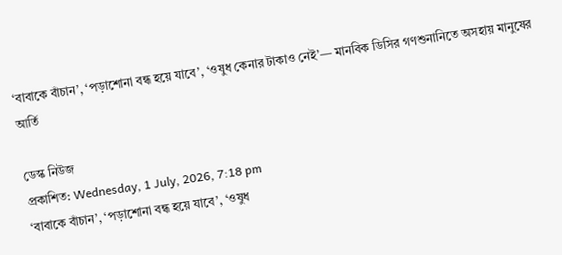‘বাবাকে বাঁচান’, ‘পড়াশোনা বন্ধ হয়ে যাবে’, ‘ওষুধ কেনার টাকাও নেই’— মানবিক ডিসির গণশুনানিতে অসহায় মানুষের আর্তি

ডেস্ক নিউজ
প্রকাশিত: Wednesday, 1 July, 2026, 7:18 pm
‘বাবাকে বাঁচান’, ‘পড়াশোনা বন্ধ হয়ে যাবে’, ‘ওষুধ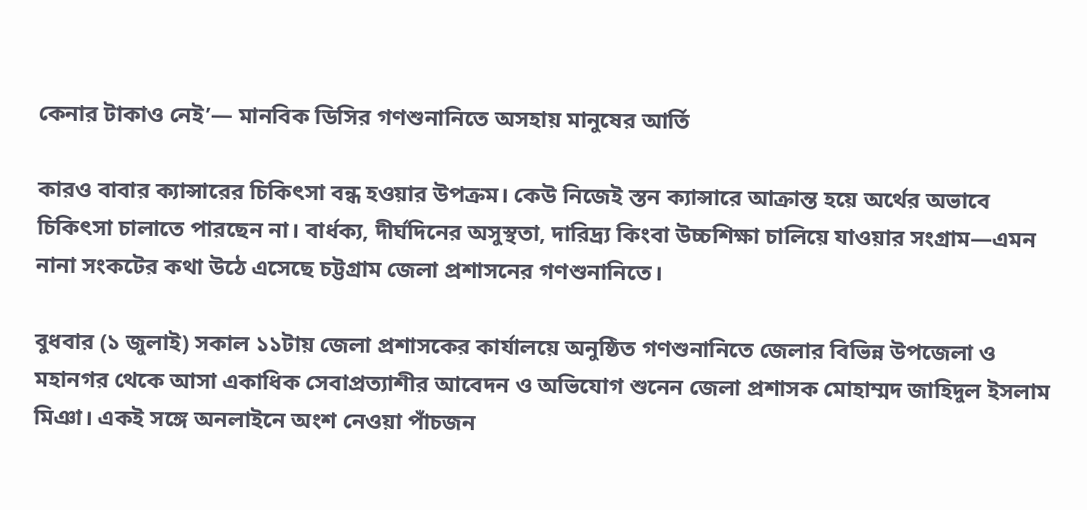কেনার টাকাও নেই’— মানবিক ডিসির গণশুনানিতে অসহায় মানুষের আর্তি

কারও বাবার ক্যান্সারের চিকিৎসা বন্ধ হওয়ার উপক্রম। কেউ নিজেই স্তন ক্যান্সারে আক্রান্ত হয়ে অর্থের অভাবে চিকিৎসা চালাতে পারছেন না। বার্ধক্য, দীর্ঘদিনের অসুস্থতা, দারিদ্র্য কিংবা উচ্চশিক্ষা চালিয়ে যাওয়ার সংগ্রাম—এমন নানা সংকটের কথা উঠে এসেছে চট্টগ্রাম জেলা প্রশাসনের গণশুনানিতে।

বুধবার (১ জুলাই) সকাল ১১টায় জেলা প্রশাসকের কার্যালয়ে অনুষ্ঠিত গণশুনানিতে জেলার বিভিন্ন উপজেলা ও মহানগর থেকে আসা একাধিক সেবাপ্রত্যাশীর আবেদন ও অভিযোগ শুনেন জেলা প্রশাসক মোহাম্মদ জাহিদুল ইসলাম মিঞা। একই সঙ্গে অনলাইনে অংশ নেওয়া পাঁচজন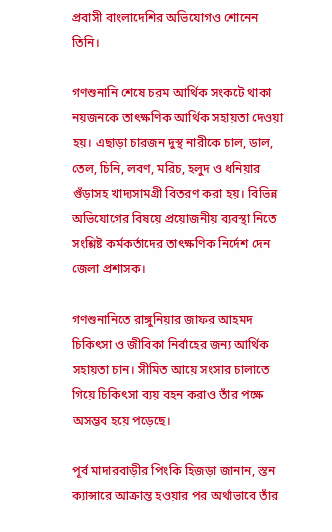প্রবাসী বাংলাদেশির অভিযোগও শোনেন তিনি।

গণশুনানি শেষে চরম আর্থিক সংকটে থাকা নয়জনকে তাৎক্ষণিক আর্থিক সহায়তা দেওয়া হয়। এছাড়া চারজন দুস্থ নারীকে চাল, ডাল, তেল, চিনি, লবণ, মরিচ, হলুদ ও ধনিয়ার গুঁড়াসহ খাদ্যসামগ্রী বিতরণ করা হয়। বিভিন্ন অভিযোগের বিষয়ে প্রয়োজনীয় ব্যবস্থা নিতে সংশ্লিষ্ট কর্মকর্তাদের তাৎক্ষণিক নির্দেশ দেন জেলা প্রশাসক।

গণশুনানিতে রাঙ্গুনিয়ার জাফর আহমদ চিকিৎসা ও জীবিকা নির্বাহের জন্য আর্থিক সহায়তা চান। সীমিত আয়ে সংসার চালাতে গিয়ে চিকিৎসা ব্যয় বহন করাও তাঁর পক্ষে অসম্ভব হয়ে পড়েছে।

পূর্ব মাদারবাড়ীর পিংকি হিজড়া জানান, স্তন ক্যান্সারে আক্রান্ত হওয়ার পর অর্থাভাবে তাঁর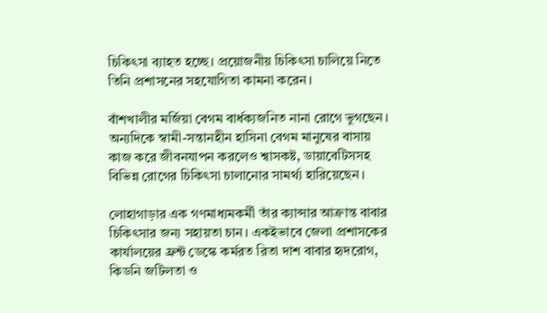চিকিৎসা ব্যাহত হচ্ছে। প্রয়োজনীয় চিকিৎসা চালিয়ে নিতে তিনি প্রশাসনের সহযোগিতা কামনা করেন।

বাঁশখালীর মর্জিয়া বেগম বার্ধক্যজনিত নানা রোগে ভুগছেন। অন্যদিকে স্বামী-সন্তানহীন হাসিনা বেগম মানুষের বাসায় কাজ করে জীবনযাপন করলেও শ্বাসকষ্ট, ডায়াবেটিসসহ বিভিন্ন রোগের চিকিৎসা চালানোর সামর্থ্য হারিয়েছেন।

লোহাগাড়ার এক গণমাধ্যমকর্মী তাঁর ক্যান্সার আক্রান্ত বাবার চিকিৎসার জন্য সহায়তা চান। একইভাবে জেলা প্রশাসকের কার্যালয়ের ফ্রন্ট ডেস্কে কর্মরত রিতা দাশ বাবার হৃদরোগ, কিডনি জটিলতা ও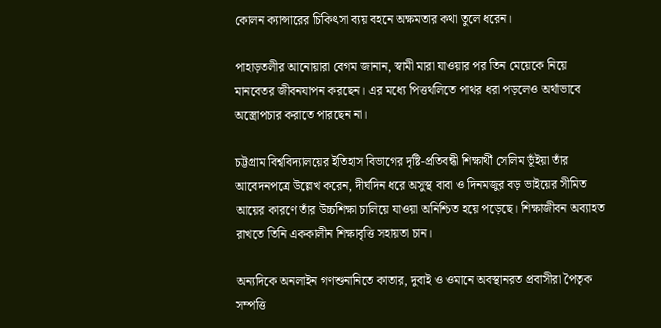কোলন ক্যান্সারের চিকিৎসা ব্যয় বহনে অক্ষমতার কথা তুলে ধরেন।

পাহাড়তলীর আনোয়ারা বেগম জানান, স্বামী মারা যাওয়ার পর তিন মেয়েকে নিয়ে মানবেতর জীবনযাপন করছেন। এর মধ্যে পিত্তথলিতে পাথর ধরা পড়লেও অর্থাভাবে অস্ত্রোপচার করাতে পারছেন না।

চট্টগ্রাম বিশ্ববিদ্যালয়ের ইতিহাস বিভাগের দৃষ্টি-প্রতিবন্ধী শিক্ষার্থী সেলিম ভূঁইয়া তাঁর আবেদনপত্রে উল্লেখ করেন, দীর্ঘদিন ধরে অসুস্থ বাবা ও দিনমজুর বড় ভাইয়ের সীমিত আয়ের কারণে তাঁর উচ্চশিক্ষা চালিয়ে যাওয়া অনিশ্চিত হয়ে পড়েছে। শিক্ষাজীবন অব্যাহত রাখতে তিনি এককালীন শিক্ষাবৃত্তি সহায়তা চান।

অন্যদিকে অনলাইন গণশুনানিতে কাতার, দুবাই ও ওমানে অবস্থানরত প্রবাসীরা পৈতৃক সম্পত্তি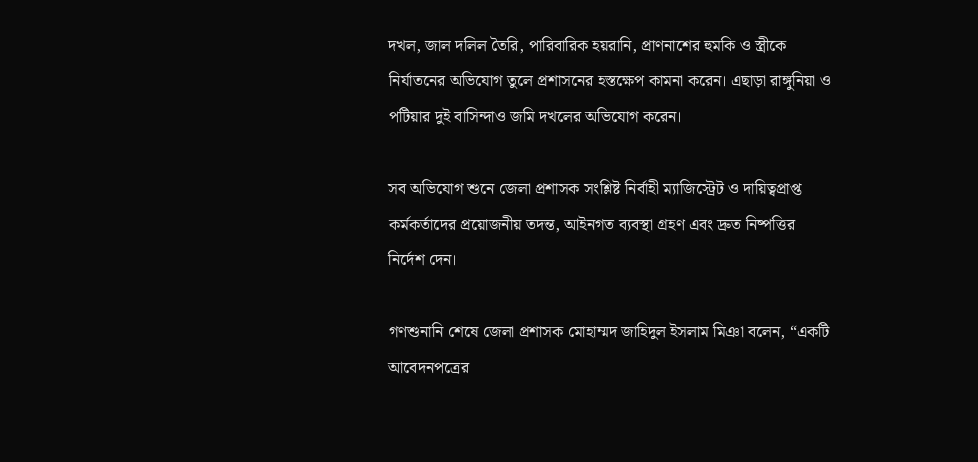দখল, জাল দলিল তৈরি, পারিবারিক হয়রানি, প্রাণনাশের হুমকি ও স্ত্রীকে নির্যাতনের অভিযোগ তুলে প্রশাসনের হস্তক্ষেপ কামনা করেন। এছাড়া রাঙ্গুনিয়া ও পটিয়ার দুই বাসিন্দাও জমি দখলের অভিযোগ করেন।

সব অভিযোগ শুনে জেলা প্রশাসক সংশ্লিষ্ট নির্বাহী ম্যাজিস্ট্রেট ও দায়িত্বপ্রাপ্ত কর্মকর্তাদের প্রয়োজনীয় তদন্ত, আইনগত ব্যবস্থা গ্রহণ এবং দ্রুত নিষ্পত্তির নির্দেশ দেন।

গণশুনানি শেষে জেলা প্রশাসক মোহাম্মদ জাহিদুল ইসলাম মিঞা বলেন, “একটি আবেদনপত্রের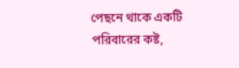পেছনে থাকে একটি পরিবারের কষ্ট,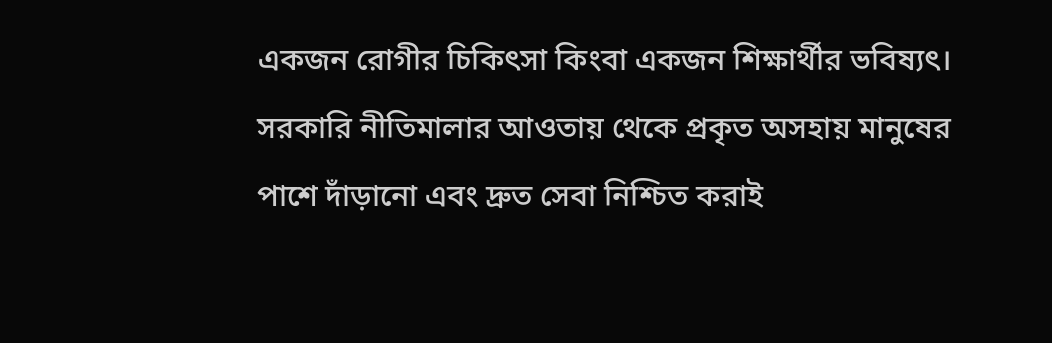একজন রোগীর চিকিৎসা কিংবা একজন শিক্ষার্থীর ভবিষ্যৎ। সরকারি নীতিমালার আওতায় থেকে প্রকৃত অসহায় মানুষের পাশে দাঁড়ানো এবং দ্রুত সেবা নিশ্চিত করাই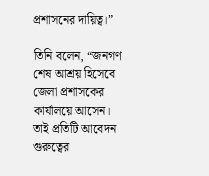প্রশাসনের দায়িত্ব।”

তিনি বলেন, “জনগণ শেষ আশ্রয় হিসেবে জেলা প্রশাসকের কার্যালয়ে আসেন। তাই প্রতিটি আবেদন গুরুত্বের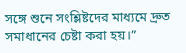সঙ্গে শুনে সংশ্লিষ্টদের মাধ্যমে দ্রুত সমাধানের চেষ্টা করা হয়।”